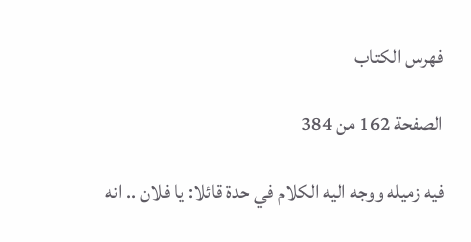فهرس الكتاب

الصفحة 162 من 384

فيه زميله ووجه اليه الكلام في حدة قائلا: يا فلان .. انه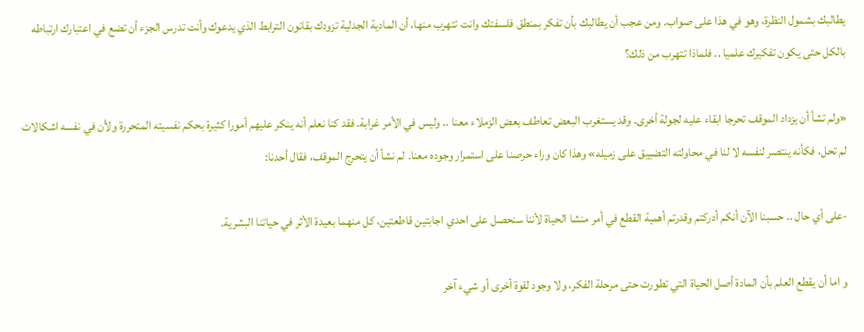يطالبك بشمول النظرة، وهو في هذا على صواب. ومن عجب أن يطالبك بأن تفكر بمنطق فلسفتك وانت تتهرب منها، أن المادية الجدلية تزودك بقانون الترابط الذي يدعوك وأنت تدرس الجزء أن تضع في اعتبارك ارتباطه بالكل حتى يكون تفكيرك علميا .. فلماذا تتهرب من ذلك؟

«ولم تشأ أن يزداد الموقف تحرجا ابقاء عليه لجولة أخرى. وقد يستغرب البعض تعاطف بعض الزملاء معنا .. وليس في الأمر غرابة. فقد كنا نعلم أنه ينكر عليهم أمورا كثيرة بحكم نفسيته المتحررة ولأن في نفسه اشکالات لم تحل، فكأنه ينتصر لنفسه لا لنا في محاولته التضييق على زميله» وهذا كان وراء حرصنا على استمرار وجوده معنا. لم نشأ أن يتحرج الموقف، فقال أحدنا:

-على أي حال .. حسبنا الآن أنكم أدركتم وقدرتم أهمية القطع في أمر منشا الحياة لأننا سنحصل على احدي اجابتين قاطعتين، كل منهما بعيدة الأثر في حياتنا البشرية.

و اما أن يقطع العلم بأن المادة أصل الحياة التي تطورت حتى مرحلة الفكر، ولا وجود لقوة أخرى أو شيء آخر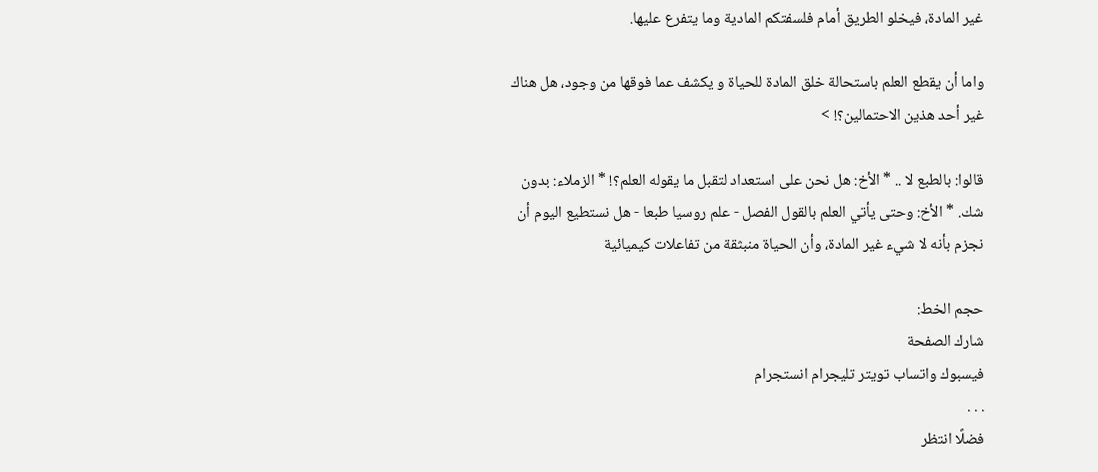غير المادة، فيخلو الطريق أمام فلسفتكم المادية وما يتفرع عليها.

واما أن يقطع العلم باستحالة خلق المادة للحياة و يكشف عما فوقها من وجود، هل هناك غير أحد هذين الاحتمالين؟! >

قالوا: بالطبع لا .. * الأخ: هل نحن على استعداد لتقبل ما يقوله العلم؟! * الزملاء: بدون شك. * الأخ: وحتى يأتي العلم بالقول الفصل - علم روسيا طبعا - هل نستطيع اليوم أن نجزم بأنه لا شيء غير المادة، وأن الحياة منبثقة من تفاعلات كيميائية

حجم الخط:
شارك الصفحة
فيسبوك واتساب تويتر تليجرام انستجرام
. . .
فضلًا انتظر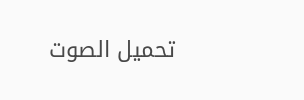تحميل الصوت